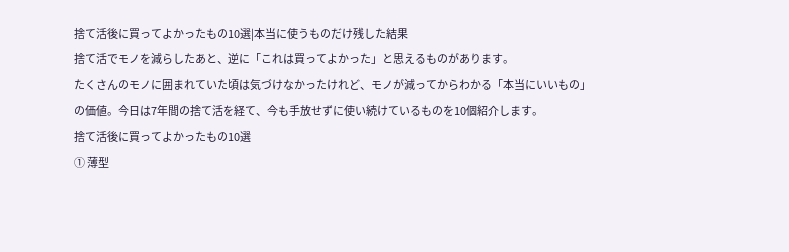捨て活後に買ってよかったもの10選|本当に使うものだけ残した結果
捨て活でモノを減らしたあと、逆に「これは買ってよかった」と思えるものがあります。
たくさんのモノに囲まれていた頃は気づけなかったけれど、モノが減ってからわかる「本当にいいもの」の価値。今日は7年間の捨て活を経て、今も手放せずに使い続けているものを10個紹介します。
捨て活後に買ってよかったもの10選
① 薄型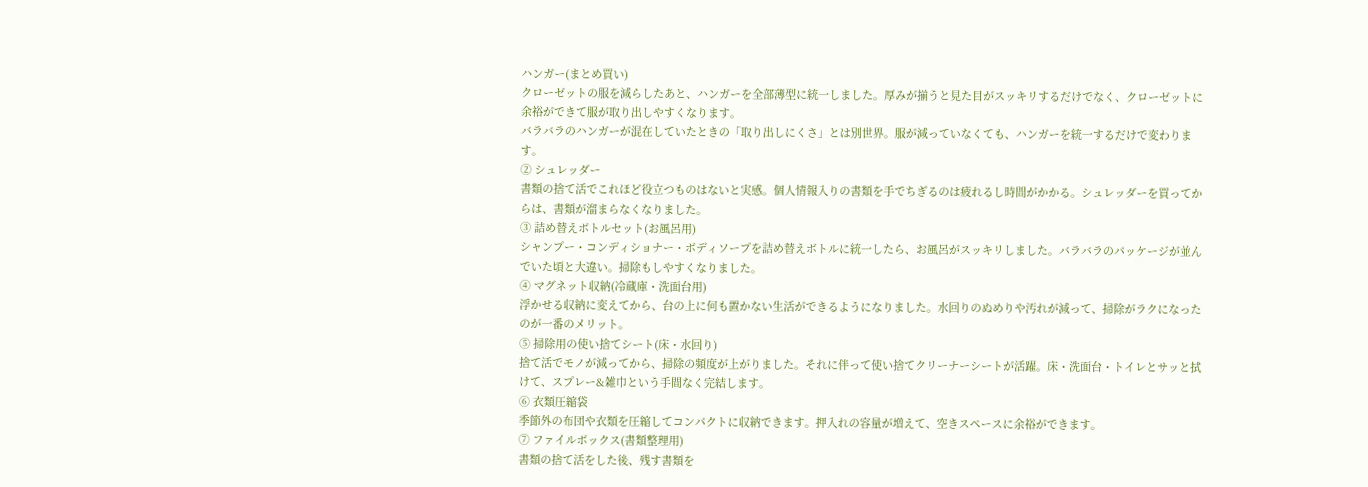ハンガー(まとめ買い)
クローゼットの服を減らしたあと、ハンガーを全部薄型に統一しました。厚みが揃うと見た目がスッキリするだけでなく、クローゼットに余裕ができて服が取り出しやすくなります。
バラバラのハンガーが混在していたときの「取り出しにくさ」とは別世界。服が減っていなくても、ハンガーを統一するだけで変わります。
② シュレッダー
書類の捨て活でこれほど役立つものはないと実感。個人情報入りの書類を手でちぎるのは疲れるし時間がかかる。シュレッダーを買ってからは、書類が溜まらなくなりました。
③ 詰め替えボトルセット(お風呂用)
シャンプー・コンディショナー・ボディソープを詰め替えボトルに統一したら、お風呂がスッキリしました。バラバラのパッケージが並んでいた頃と大違い。掃除もしやすくなりました。
④ マグネット収納(冷蔵庫・洗面台用)
浮かせる収納に変えてから、台の上に何も置かない生活ができるようになりました。水回りのぬめりや汚れが減って、掃除がラクになったのが一番のメリット。
⑤ 掃除用の使い捨てシート(床・水回り)
捨て活でモノが減ってから、掃除の頻度が上がりました。それに伴って使い捨てクリーナーシートが活躍。床・洗面台・トイレとサッと拭けて、スプレー&雑巾という手間なく完結します。
⑥ 衣類圧縮袋
季節外の布団や衣類を圧縮してコンパクトに収納できます。押入れの容量が増えて、空きスペースに余裕ができます。
⑦ ファイルボックス(書類整理用)
書類の捨て活をした後、残す書類を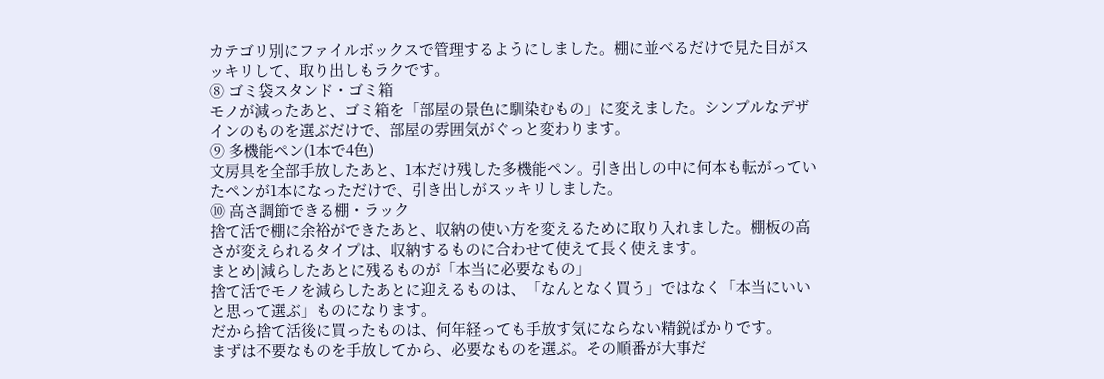カテゴリ別にファイルボックスで管理するようにしました。棚に並べるだけで見た目がスッキリして、取り出しもラクです。
⑧ ゴミ袋スタンド・ゴミ箱
モノが減ったあと、ゴミ箱を「部屋の景色に馴染むもの」に変えました。シンプルなデザインのものを選ぶだけで、部屋の雰囲気がぐっと変わります。
⑨ 多機能ペン(1本で4色)
文房具を全部手放したあと、1本だけ残した多機能ペン。引き出しの中に何本も転がっていたペンが1本になっただけで、引き出しがスッキリしました。
⑩ 高さ調節できる棚・ラック
捨て活で棚に余裕ができたあと、収納の使い方を変えるために取り入れました。棚板の高さが変えられるタイプは、収納するものに合わせて使えて長く使えます。
まとめ|減らしたあとに残るものが「本当に必要なもの」
捨て活でモノを減らしたあとに迎えるものは、「なんとなく買う」ではなく「本当にいいと思って選ぶ」ものになります。
だから捨て活後に買ったものは、何年経っても手放す気にならない精鋭ばかりです。
まずは不要なものを手放してから、必要なものを選ぶ。その順番が大事だ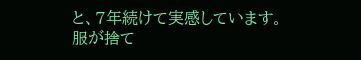と、7年続けて実感しています。
服が捨て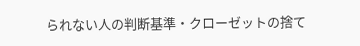られない人の判断基準・クローゼットの捨て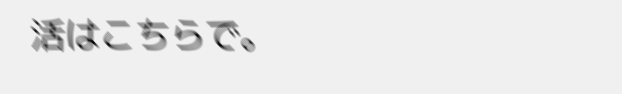活はこちらで。